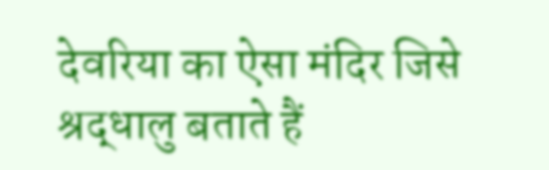देवरिया का ऐसा मंदिर जिसे श्रद्धालु बताते हैं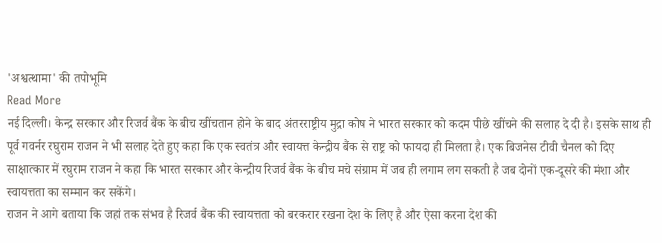'अश्वत्थामा' की तपोभूमि
Read More
नई दिल्ली। केन्द्र सरकार और रिजर्व बैंक के बीच खींचतान होने के बाद अंतरराष्ट्रीय मुद्रा कोष ने भारत सरकार को कदम पीछे खींचने की सलाह दे दी है। इसके साथ ही पूर्व गवर्नर रघुराम राजन ने भी सलाह देते हुए कहा कि एक स्वतंत्र और स्वायत्त केन्द्रीय बैंक से राष्ट्र को फायदा ही मिलता है। एक बिजनेस टीवी चैनल को दिए साक्षात्कार में रघुराम राजन ने कहा कि भारत सरकार और केन्द्रीय रिजर्व बैंक के बीच मचे संग्राम में जब ही लगाम लग सकती है जब दोनों एक-दूसरे की मंशा और स्वायत्तता का सम्मान कर सकेंगे।
राजन ने आगे बताया कि जहां तक संभव है रिजर्व बैंक की स्वायत्तता को बरकरार रखना देश के लिए है और ऐसा करना देश की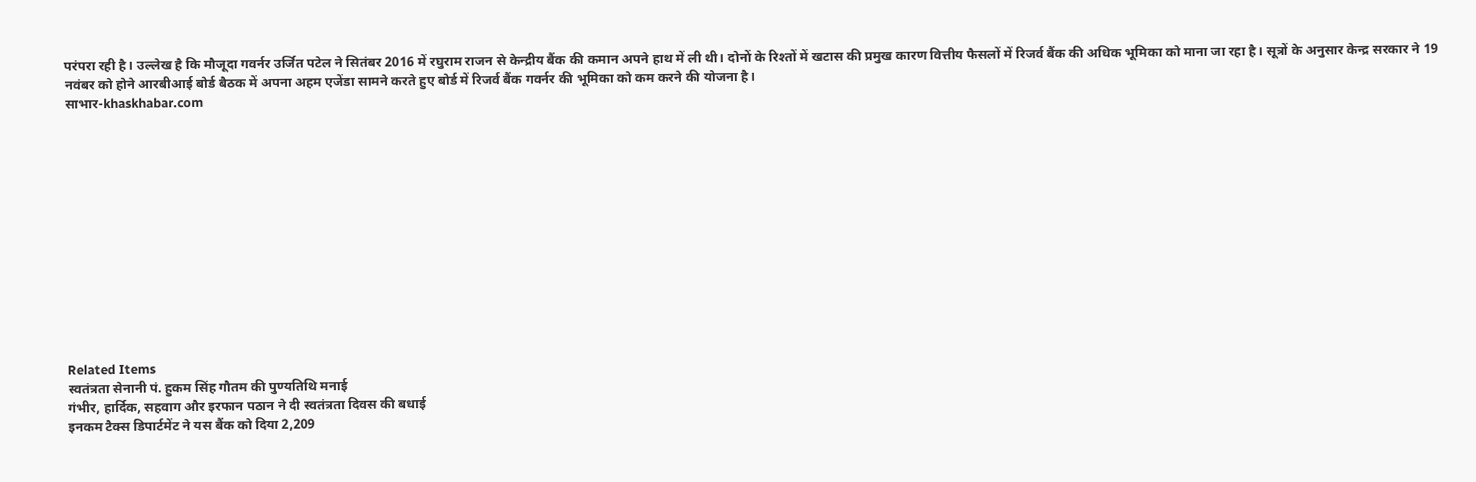परंपरा रही है। उल्लेख है कि मौजूदा गवर्नर उर्जित पटेल ने सितंबर 2016 में रघुराम राजन से केन्द्रीय बैंक की कमान अपने हाथ में ली थी। दोनों के रिश्तों में खटास की प्रमुख कारण वित्तीय फैसलों में रिजर्व बैंक की अधिक भूमिका को माना जा रहा है। सूत्रों के अनुसार केन्द्र सरकार ने 19 नवंबर को होने आरबीआई बोर्ड बैठक में अपना अहम एजेंडा सामने करते हुए बोर्ड में रिजर्व बैंक गवर्नर की भूमिका को कम करने की योजना है।
साभार-khaskhabar.com













Related Items
स्वतंत्रता सेनानी पं. हुकम सिंह गौतम की पुण्यतिथि मनाई
गंभीर, हार्दिक, सहवाग और इरफान पठान ने दी स्वतंत्रता दिवस की बधाई
इनकम टैक्स डिपार्टमेंट ने यस बैंक को दिया 2,209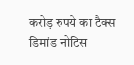करोड़ रुपये का टैक्स डिमांड नोटिस